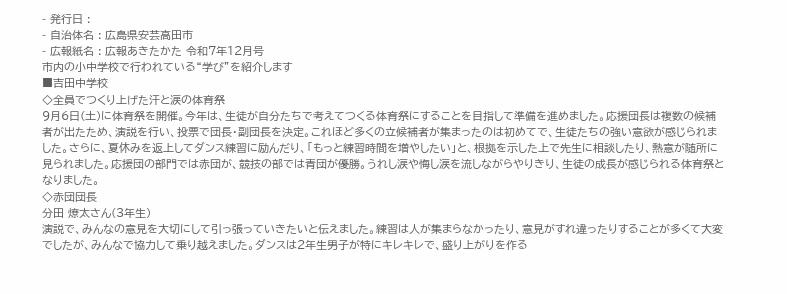- 発行日 :
- 自治体名 : 広島県安芸高田市
- 広報紙名 : 広報あきたかた 令和7年12月号
市内の小中学校で行われている“学び”を紹介します
■吉田中学校
◇全員でつくり上げた汗と涙の体育祭
9月6日(土)に体育祭を開催。今年は、生徒が自分たちで考えてつくる体育祭にすることを目指して準備を進めました。応援団長は複数の候補者が出たため、演説を行い、投票で団長・副団長を決定。これほど多くの立候補者が集まったのは初めてで、生徒たちの強い意欲が感じられました。さらに、夏休みを返上してダンス練習に励んだり、「もっと練習時間を増やしたい」と、根拠を示した上で先生に相談したり、熱意が随所に見られました。応援団の部門では赤団が、競技の部では青団が優勝。うれし涙や悔し涙を流しながらやりきり、生徒の成長が感じられる体育祭となりました。
◇赤団団長
分田 燎太さん(3年生)
演説で、みんなの意見を大切にして引っ張っていきたいと伝えました。練習は人が集まらなかったり、意見がすれ違ったりすることが多くて大変でしたが、みんなで協力して乗り越えました。ダンスは2年生男子が特にキレキレで、盛り上がりを作る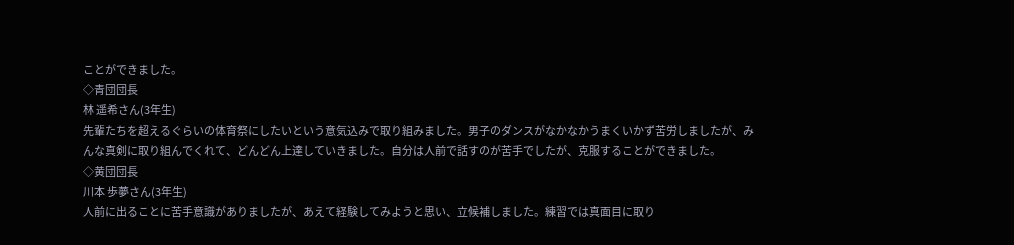ことができました。
◇青団団長
林 遥希さん(3年生)
先輩たちを超えるぐらいの体育祭にしたいという意気込みで取り組みました。男子のダンスがなかなかうまくいかず苦労しましたが、みんな真剣に取り組んでくれて、どんどん上達していきました。自分は人前で話すのが苦手でしたが、克服することができました。
◇黄団団長
川本 歩夢さん(3年生)
人前に出ることに苦手意識がありましたが、あえて経験してみようと思い、立候補しました。練習では真面目に取り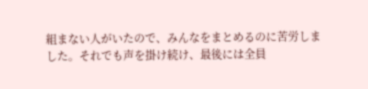組まない人がいたので、みんなをまとめるのに苦労しました。それでも声を掛け続け、最後には全員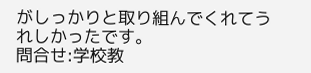がしっかりと取り組んでくれてうれしかったです。
問合せ:学校教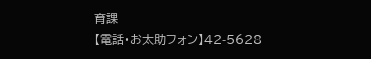育課
【電話・お太助フォン】42-5628